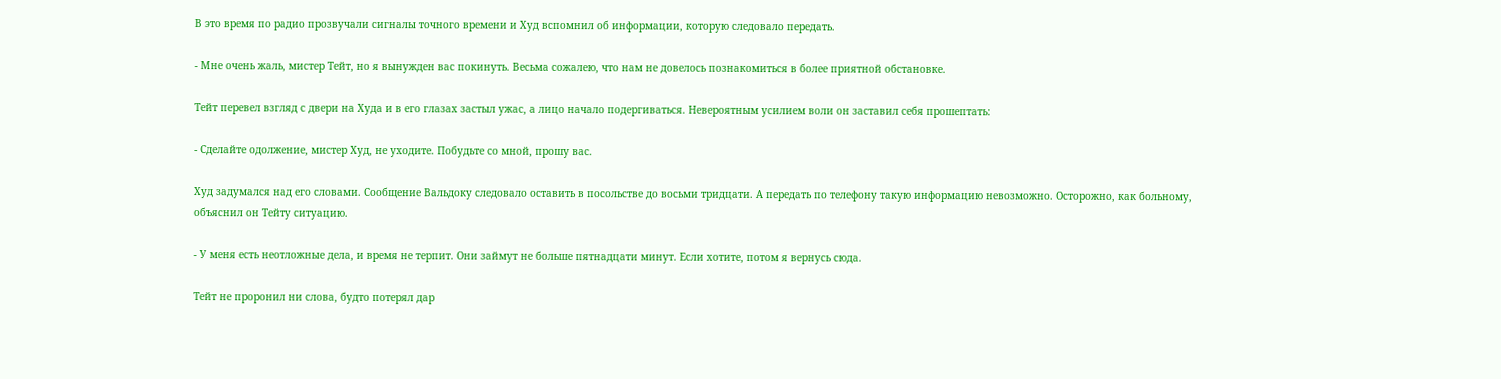В это время по радио прозвучали сигналы точного времени и Худ вспомнил об информации, которую следовало передать.

- Мне очень жаль, мистер Тейт, но я вынужден вас покинуть. Весьма сожалею, что нам не довелось познакомиться в более приятной обстановке.

Тейт перевел взгляд с двери на Худа и в его глазах застыл ужас, а лицо начало подергиваться. Невероятным усилием воли он заставил себя прошептать:

- Сделайте одолжение, мистер Худ, не уходите. Побудьте со мной, прошу вас.

Худ задумался над его словами. Сообщение Вальдоку следовало оставить в посольстве до восьми тридцати. А передать по телефону такую информацию невозможно. Осторожно, как больному, объяснил он Тейту ситуацию.

- У меня есть неотложные дела, и время не терпит. Они займут не больше пятнадцати минут. Если хотите, потом я вернусь сюда.

Тейт не проронил ни слова, будто потерял дар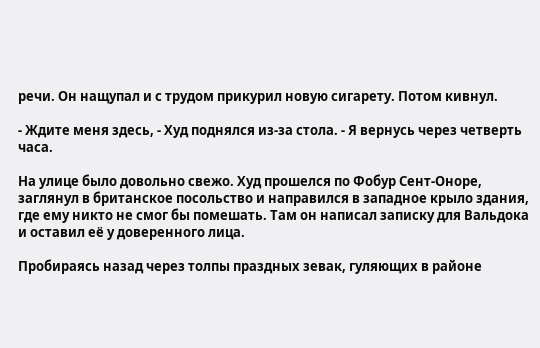речи. Он нащупал и с трудом прикурил новую сигарету. Потом кивнул.

- Ждите меня здесь, - Худ поднялся из-за стола. - Я вернусь через четверть часа.

На улице было довольно свежо. Худ прошелся по Фобур Сент-Оноре, заглянул в британское посольство и направился в западное крыло здания, где ему никто не смог бы помешать. Там он написал записку для Вальдока и оставил её у доверенного лица.

Пробираясь назад через толпы праздных зевак, гуляющих в районе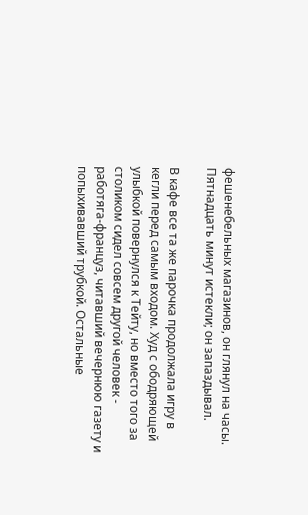фешенебельных магазинов, он глянул на часы. Пятнадцать минут истекли; он запаздывал.

В кафе все та же парочка продолжала игру в кегли перед самым входом. Худ с ободряющей улыбкой повернулся к Тейту, но вместо того за столиком сидел совсем другой человек - работяга-француз, читавший вечернюю газету и попыхивавший трубкой. Остальные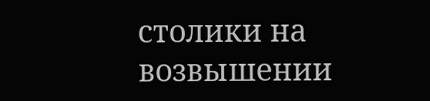столики на возвышении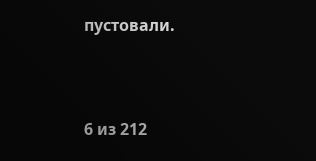пустовали.



6 из 212